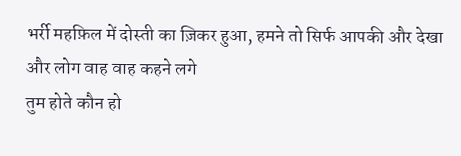भर्री महफ़िल में दोस्ती का ज़िकर हुआ, हमने तो सिर्फ आपकी और देखा और लोग वाह वाह कहने लगे
तुम होते कौन हो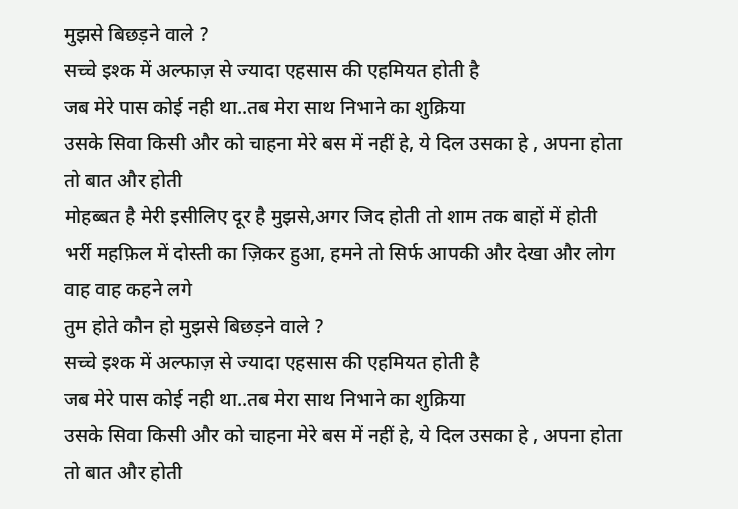मुझसे बिछड़ने वाले ?
सच्चे इश्क में अल्फाज़ से ज्यादा एहसास की एहमियत होती है
जब मेरे पास कोई नही था..तब मेरा साथ निभाने का शुक्रिया
उसके सिवा किसी और को चाहना मेरे बस में नहीं हे, ये दिल उसका हे , अपना होता तो बात और होती
मोहब्बत है मेरी इसीलिए दूर है मुझसे,अगर जिद होती तो शाम तक बाहों में होती
भर्री महफ़िल में दोस्ती का ज़िकर हुआ, हमने तो सिर्फ आपकी और देखा और लोग वाह वाह कहने लगे
तुम होते कौन हो मुझसे बिछड़ने वाले ?
सच्चे इश्क में अल्फाज़ से ज्यादा एहसास की एहमियत होती है
जब मेरे पास कोई नही था..तब मेरा साथ निभाने का शुक्रिया
उसके सिवा किसी और को चाहना मेरे बस में नहीं हे, ये दिल उसका हे , अपना होता तो बात और होती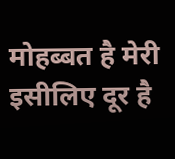मोहब्बत है मेरी इसीलिए दूर है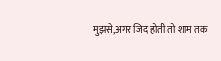मुझसे,अगर जिद होती तो शाम तक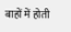बाहों में होती